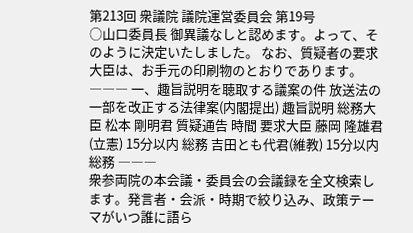第213回 衆議院 議院運営委員会 第19号
○山口委員長 御異議なしと認めます。よって、そのように決定いたしました。 なお、質疑者の要求大臣は、お手元の印刷物のとおりであります。 ――― 一、趣旨説明を聴取する議案の件 放送法の一部を改正する法律案(内閣提出) 趣旨説明 総務大臣 松本 剛明君 質疑通告 時間 要求大臣 藤岡 隆雄君(立憲) 15分以内 総務 吉田とも代君(維教) 15分以内 総務 ―――
衆参両院の本会議・委員会の会議録を全文検索します。発言者・会派・時期で絞り込み、政策テーマがいつ誰に語ら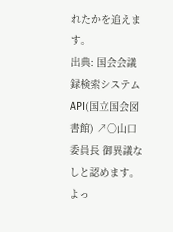れたかを追えます。
出典: 国会会議録検索システム API(国立国会図書館) ↗○山口委員長 御異議なしと認めます。よっ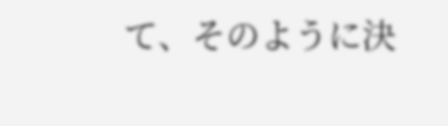て、そのように決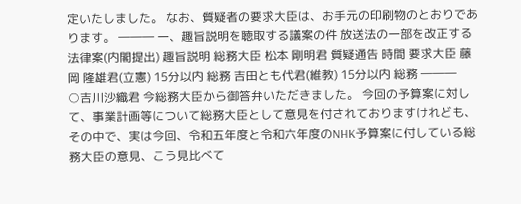定いたしました。 なお、質疑者の要求大臣は、お手元の印刷物のとおりであります。 ――― 一、趣旨説明を聴取する議案の件 放送法の一部を改正する法律案(内閣提出) 趣旨説明 総務大臣 松本 剛明君 質疑通告 時間 要求大臣 藤岡 隆雄君(立憲) 15分以内 総務 吉田とも代君(維教) 15分以内 総務 ―――
○吉川沙織君 今総務大臣から御答弁いただきました。 今回の予算案に対して、事業計画等について総務大臣として意見を付されておりますけれども、その中で、実は今回、令和五年度と令和六年度のNHK予算案に付している総務大臣の意見、こう見比べて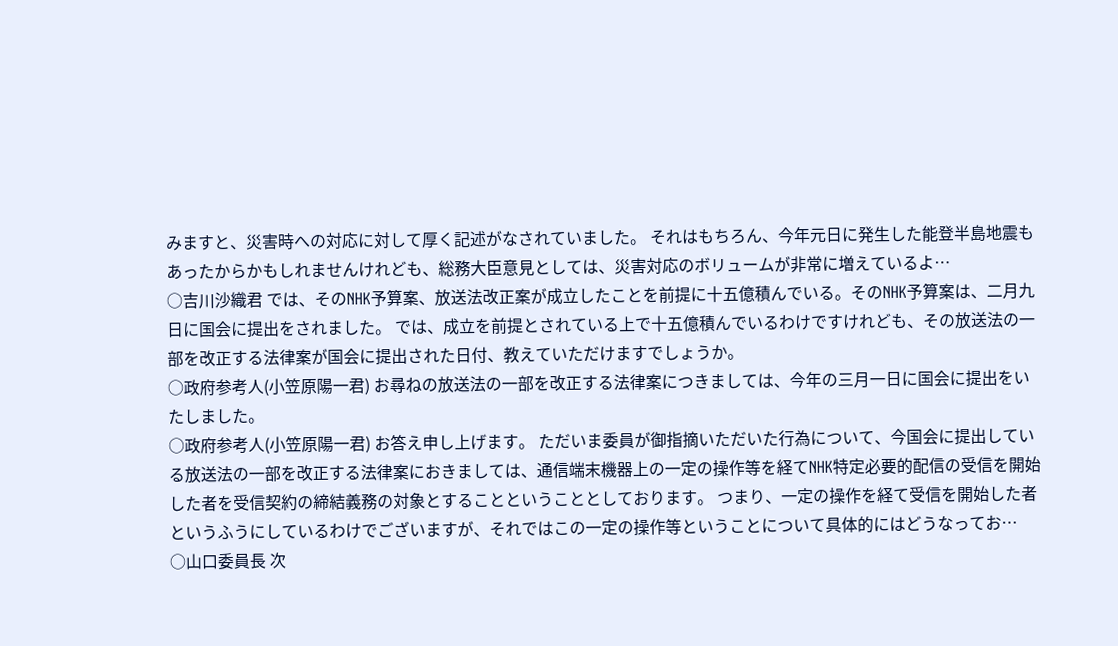みますと、災害時への対応に対して厚く記述がなされていました。 それはもちろん、今年元日に発生した能登半島地震もあったからかもしれませんけれども、総務大臣意見としては、災害対応のボリュームが非常に増えているよ…
○吉川沙織君 では、そのNHK予算案、放送法改正案が成立したことを前提に十五億積んでいる。そのNHK予算案は、二月九日に国会に提出をされました。 では、成立を前提とされている上で十五億積んでいるわけですけれども、その放送法の一部を改正する法律案が国会に提出された日付、教えていただけますでしょうか。
○政府参考人(小笠原陽一君) お尋ねの放送法の一部を改正する法律案につきましては、今年の三月一日に国会に提出をいたしました。
○政府参考人(小笠原陽一君) お答え申し上げます。 ただいま委員が御指摘いただいた行為について、今国会に提出している放送法の一部を改正する法律案におきましては、通信端末機器上の一定の操作等を経てNHK特定必要的配信の受信を開始した者を受信契約の締結義務の対象とすることということとしております。 つまり、一定の操作を経て受信を開始した者というふうにしているわけでございますが、それではこの一定の操作等ということについて具体的にはどうなってお…
○山口委員長 次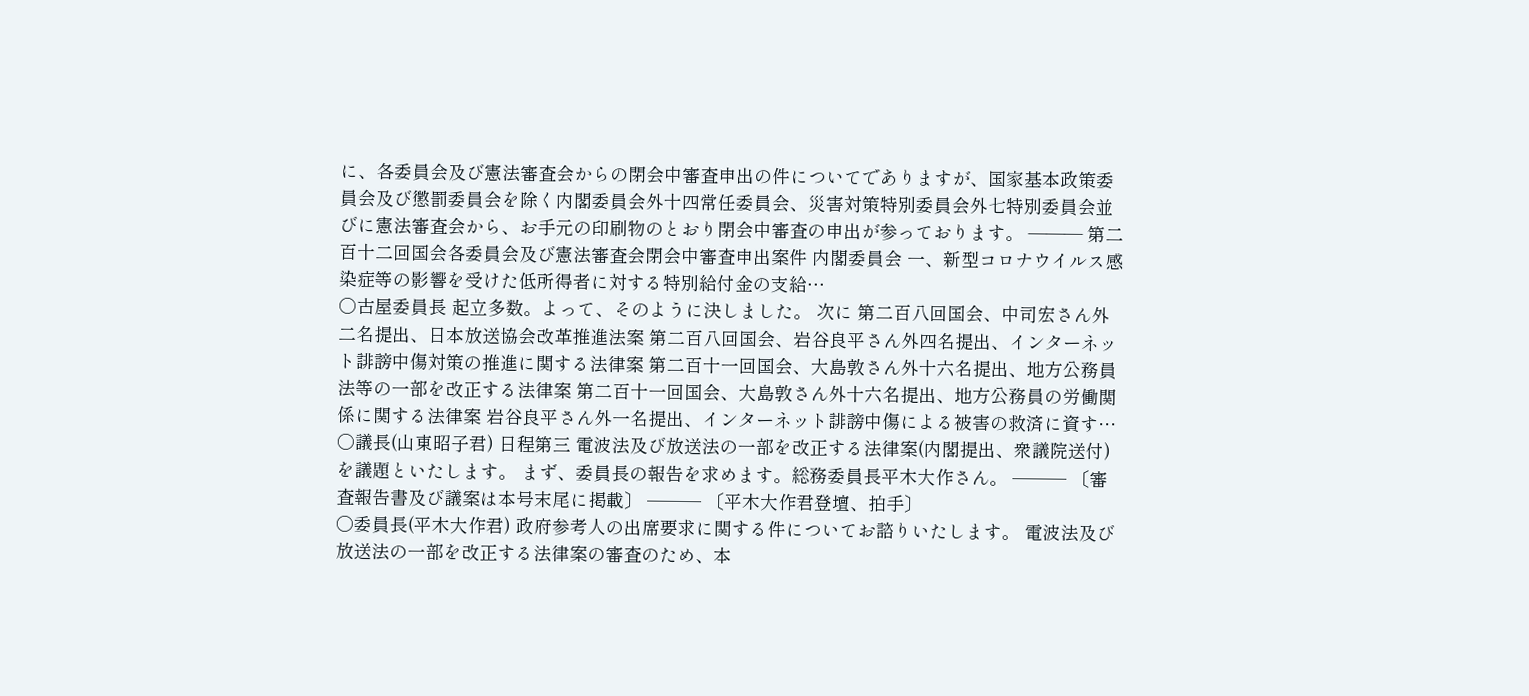に、各委員会及び憲法審査会からの閉会中審査申出の件についてでありますが、国家基本政策委員会及び懲罰委員会を除く内閣委員会外十四常任委員会、災害対策特別委員会外七特別委員会並びに憲法審査会から、お手元の印刷物のとおり閉会中審査の申出が参っております。 ――― 第二百十二回国会各委員会及び憲法審査会閉会中審査申出案件 内閣委員会 一、新型コロナウイルス感染症等の影響を受けた低所得者に対する特別給付金の支給…
○古屋委員長 起立多数。よって、そのように決しました。 次に 第二百八回国会、中司宏さん外二名提出、日本放送協会改革推進法案 第二百八回国会、岩谷良平さん外四名提出、インターネット誹謗中傷対策の推進に関する法律案 第二百十一回国会、大島敦さん外十六名提出、地方公務員法等の一部を改正する法律案 第二百十一回国会、大島敦さん外十六名提出、地方公務員の労働関係に関する法律案 岩谷良平さん外一名提出、インターネット誹謗中傷による被害の救済に資す…
○議長(山東昭子君) 日程第三 電波法及び放送法の一部を改正する法律案(内閣提出、衆議院送付)を議題といたします。 まず、委員長の報告を求めます。総務委員長平木大作さん。 ─── 〔審査報告書及び議案は本号末尾に掲載〕 ─── 〔平木大作君登壇、拍手〕
○委員長(平木大作君) 政府参考人の出席要求に関する件についてお諮りいたします。 電波法及び放送法の一部を改正する法律案の審査のため、本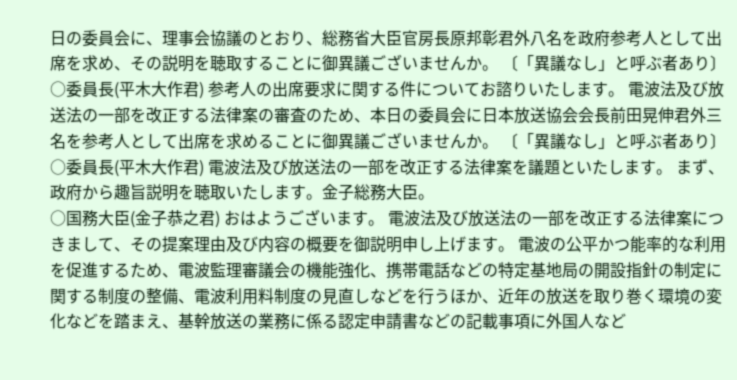日の委員会に、理事会協議のとおり、総務省大臣官房長原邦彰君外八名を政府参考人として出席を求め、その説明を聴取することに御異議ございませんか。 〔「異議なし」と呼ぶ者あり〕
○委員長(平木大作君) 参考人の出席要求に関する件についてお諮りいたします。 電波法及び放送法の一部を改正する法律案の審査のため、本日の委員会に日本放送協会会長前田晃伸君外三名を参考人として出席を求めることに御異議ございませんか。 〔「異議なし」と呼ぶ者あり〕
○委員長(平木大作君) 電波法及び放送法の一部を改正する法律案を議題といたします。 まず、政府から趣旨説明を聴取いたします。金子総務大臣。
○国務大臣(金子恭之君) おはようございます。 電波法及び放送法の一部を改正する法律案につきまして、その提案理由及び内容の概要を御説明申し上げます。 電波の公平かつ能率的な利用を促進するため、電波監理審議会の機能強化、携帯電話などの特定基地局の開設指針の制定に関する制度の整備、電波利用料制度の見直しなどを行うほか、近年の放送を取り巻く環境の変化などを踏まえ、基幹放送の業務に係る認定申請書などの記載事項に外国人など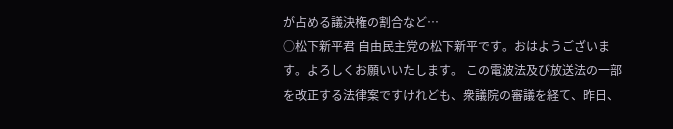が占める議決権の割合など…
○松下新平君 自由民主党の松下新平です。おはようございます。よろしくお願いいたします。 この電波法及び放送法の一部を改正する法律案ですけれども、衆議院の審議を経て、昨日、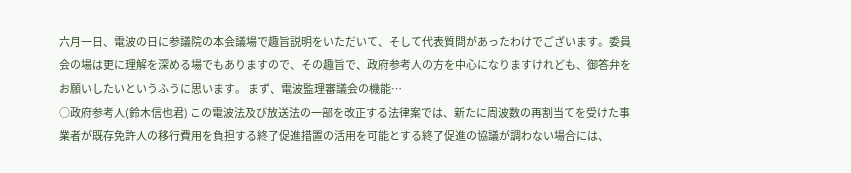六月一日、電波の日に参議院の本会議場で趣旨説明をいただいて、そして代表質問があったわけでございます。委員会の場は更に理解を深める場でもありますので、その趣旨で、政府参考人の方を中心になりますけれども、御答弁をお願いしたいというふうに思います。 まず、電波監理審議会の機能…
○政府参考人(鈴木信也君) この電波法及び放送法の一部を改正する法律案では、新たに周波数の再割当てを受けた事業者が既存免許人の移行費用を負担する終了促進措置の活用を可能とする終了促進の協議が調わない場合には、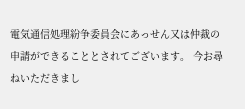電気通信処理紛争委員会にあっせん又は仲裁の申請ができることとされてございます。 今お尋ねいただきまし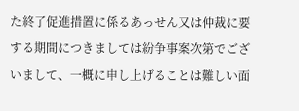た終了促進措置に係るあっせん又は仲裁に要する期間につきましては紛争事案次第でございまして、一概に申し上げることは難しい面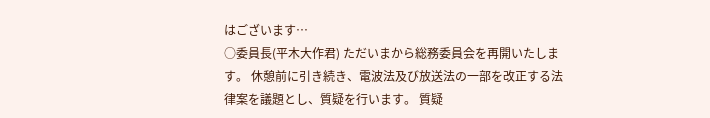はございます…
○委員長(平木大作君) ただいまから総務委員会を再開いたします。 休憩前に引き続き、電波法及び放送法の一部を改正する法律案を議題とし、質疑を行います。 質疑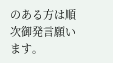のある方は順次御発言願います。